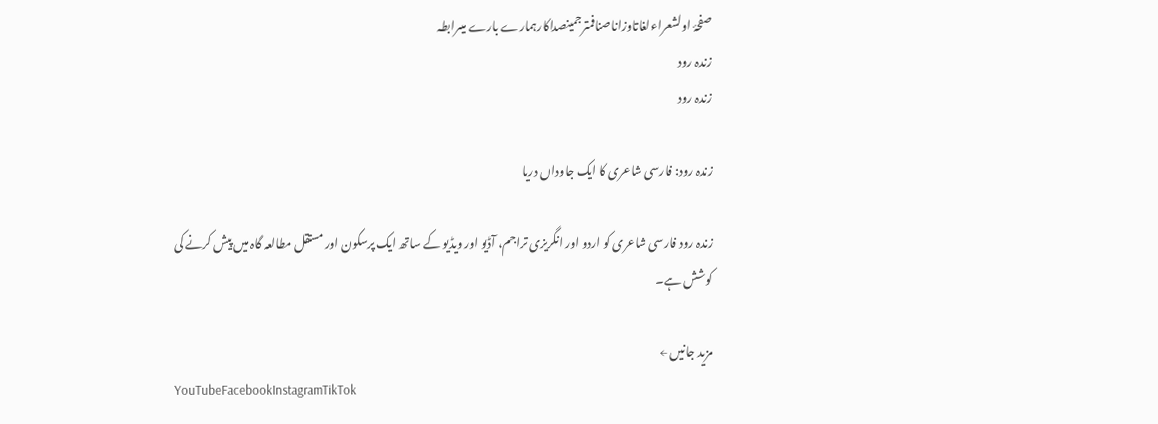صفحۂ اولشعراءلغاتاوزاناصنافمترجمینصداکارہمارے بارے میںرابطہ
زندہ رود
زندہ رود

زندہ رود: فارسی شاعری کا ایک جاوداں دریا

زندہ رود فارسی شاعری کو اردو اور انگریزی تراجم، آڈیو اور ویڈیو کے ساتھ ایک پرسکون اور مستقل مطالعہ گاہ میں پیش کرنے کی کوشش ہے۔

مزید جانیں ←
YouTubeFacebookInstagramTikTok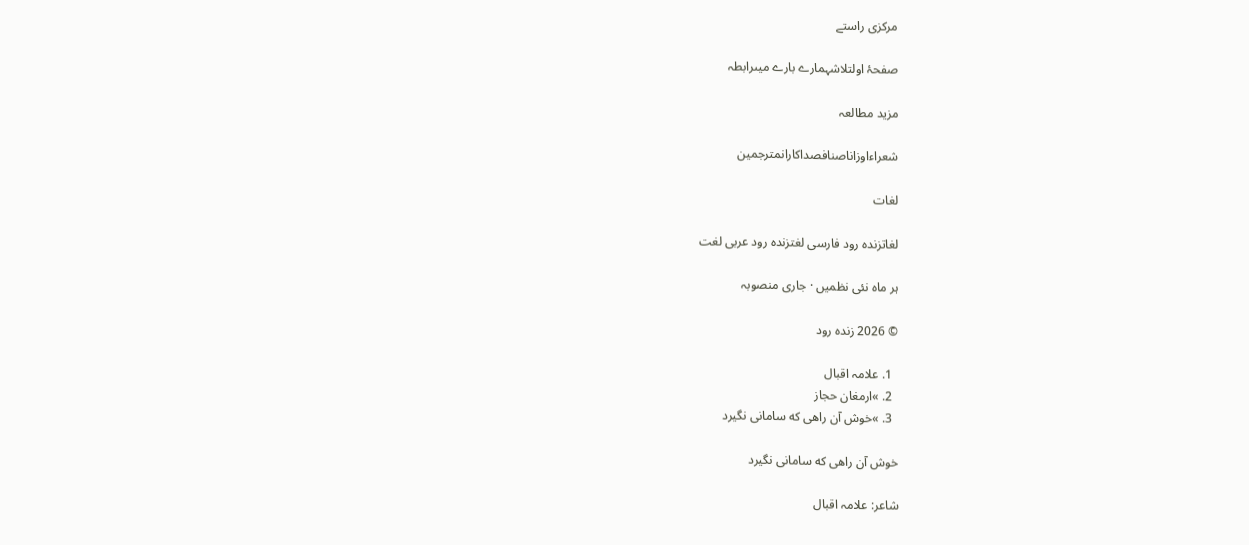مرکزی راستے

صفحۂ اولتلاشہمارے بارے میںرابطہ

مزید مطالعہ

شعراءاوزاناصنافصداکارانمترجمین

لغات

لغاتزندہ رود فارسی لغتزندہ رود عربی لغت

ہر ماہ نئی نظمیں · جاری منصوبہ

© 2026 زندہ رود

  1. علامہ اقبال
  2. »ارمغان حجاز
  3. »خوش آن راهی که سامانی نگیرد

خوش آن راهی که سامانی نگیرد

شاعر: علامہ اقبال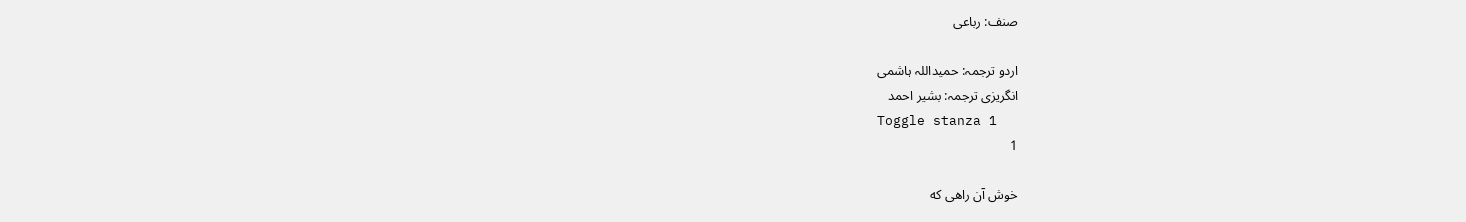صنف: رباعی

اردو ترجمہ: حمیداللہ ہاشمی
انگریزی ترجمہ: بشیر احمد
Toggle stanza 1
1

خوش آن راهی که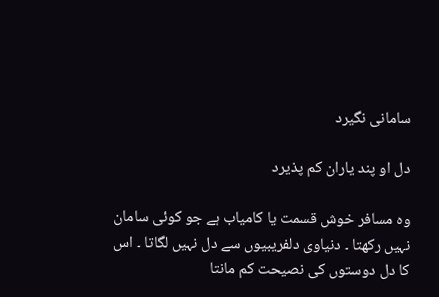سامانی نگیرد

دل او پند یاران کم پذیرد

وہ مسافر خوش قسمت یا کامیاب ہے جو کوئی سامان نہیں رکھتا ۔ دنیاوی دلفریبیوں سے دل نہیں لگاتا ۔ اس کا دل دوستوں کی نصیحت کم مانتا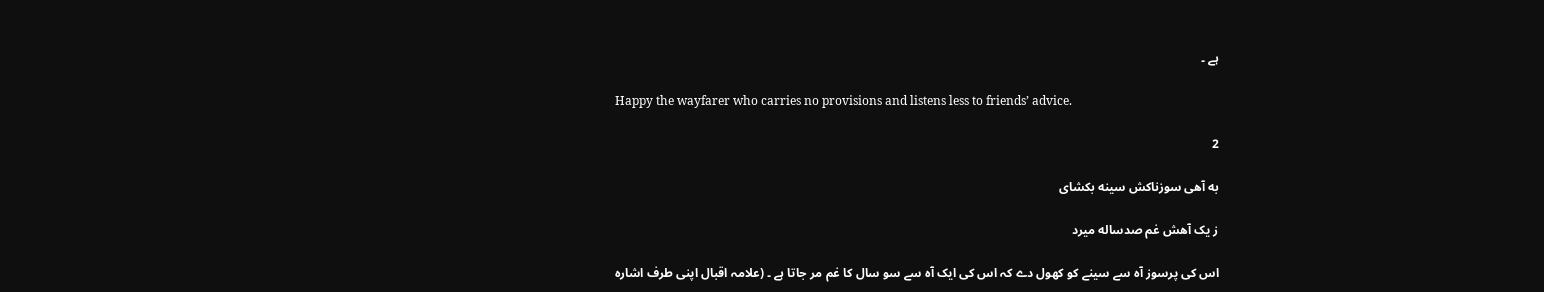ہے ۔

Happy the wayfarer who carries no provisions and listens less to friends’ advice.

2

به آهی سوزناکش سینه بکشای

ز یک آهش غم صدساله میرد

اس کی پرسوز آہ سے سینے کو کھول دے کہ اس کی ایک آہ سے سو سال کا غم مر جاتا ہے ۔ (علامہ اقبال اپنی طرف اشارہ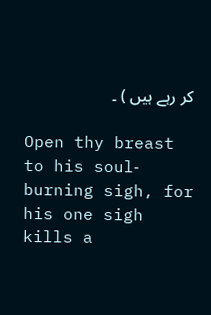کر رہے ہیں ) ۔

Open thy breast to his soul‐burning sigh, for his one sigh kills a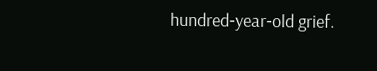hundred‐year‐old grief.